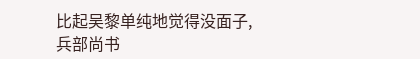比起吴黎单纯地觉得没面子,兵部尚书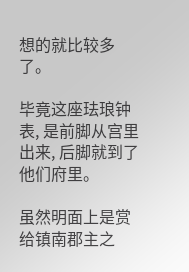想的就比较多了。

毕竟这座珐琅钟表, 是前脚从宫里出来, 后脚就到了他们府里。

虽然明面上是赏给镇南郡主之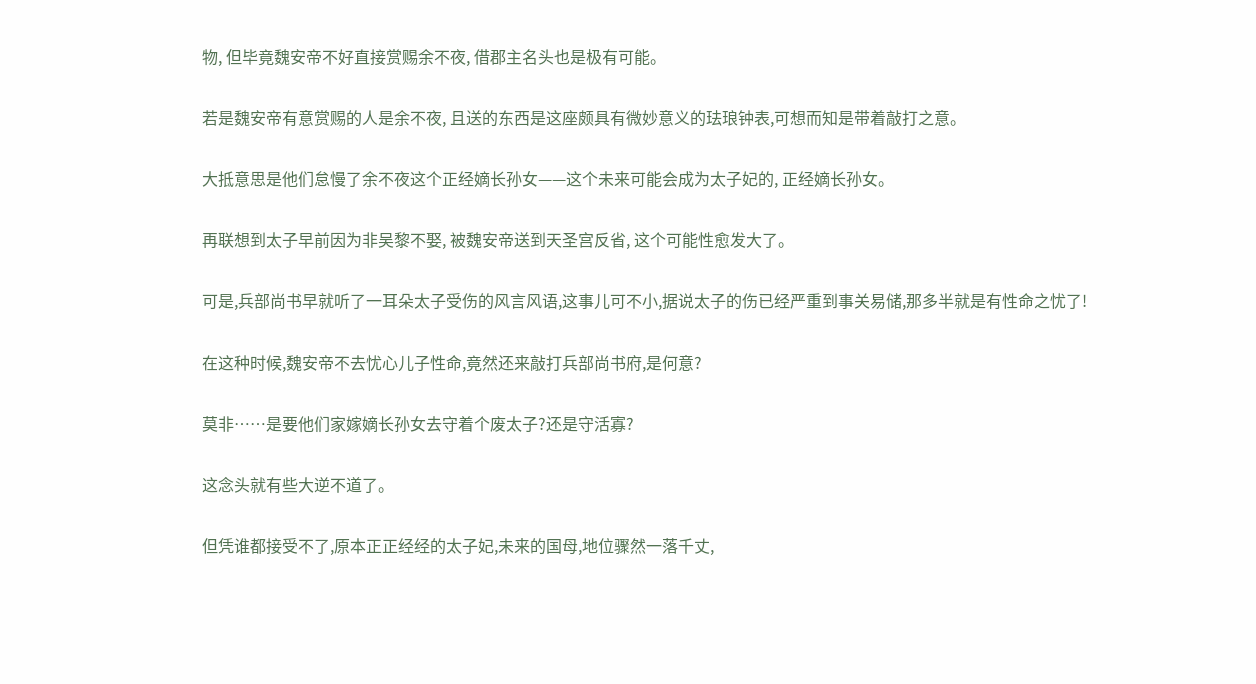物, 但毕竟魏安帝不好直接赏赐余不夜, 借郡主名头也是极有可能。

若是魏安帝有意赏赐的人是余不夜, 且送的东西是这座颇具有微妙意义的珐琅钟表,可想而知是带着敲打之意。

大抵意思是他们怠慢了余不夜这个正经嫡长孙女——这个未来可能会成为太子妃的, 正经嫡长孙女。

再联想到太子早前因为非吴黎不娶, 被魏安帝送到天圣宫反省, 这个可能性愈发大了。

可是,兵部尚书早就听了一耳朵太子受伤的风言风语,这事儿可不小,据说太子的伤已经严重到事关易储,那多半就是有性命之忧了!

在这种时候,魏安帝不去忧心儿子性命,竟然还来敲打兵部尚书府,是何意?

莫非……是要他们家嫁嫡长孙女去守着个废太子?还是守活寡?

这念头就有些大逆不道了。

但凭谁都接受不了,原本正正经经的太子妃,未来的国母,地位骤然一落千丈,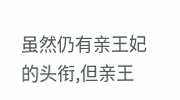虽然仍有亲王妃的头衔,但亲王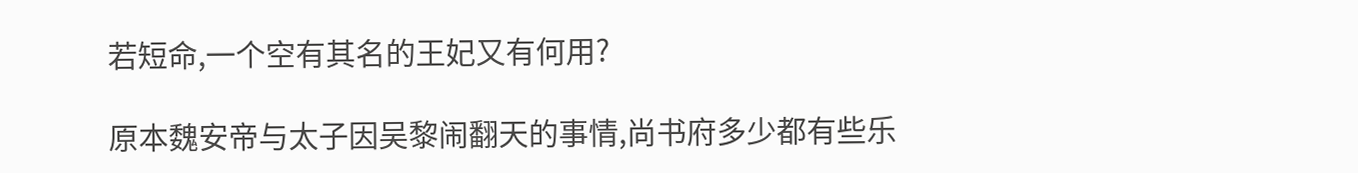若短命,一个空有其名的王妃又有何用?

原本魏安帝与太子因吴黎闹翻天的事情,尚书府多少都有些乐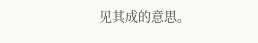见其成的意思。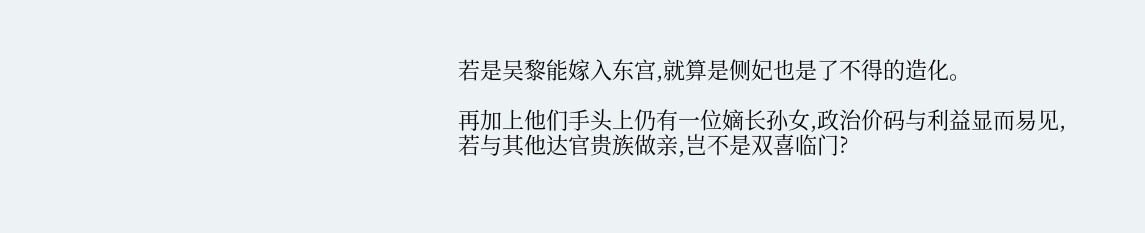若是吴黎能嫁入东宫,就算是侧妃也是了不得的造化。

再加上他们手头上仍有一位嫡长孙女,政治价码与利益显而易见,若与其他达官贵族做亲,岂不是双喜临门?